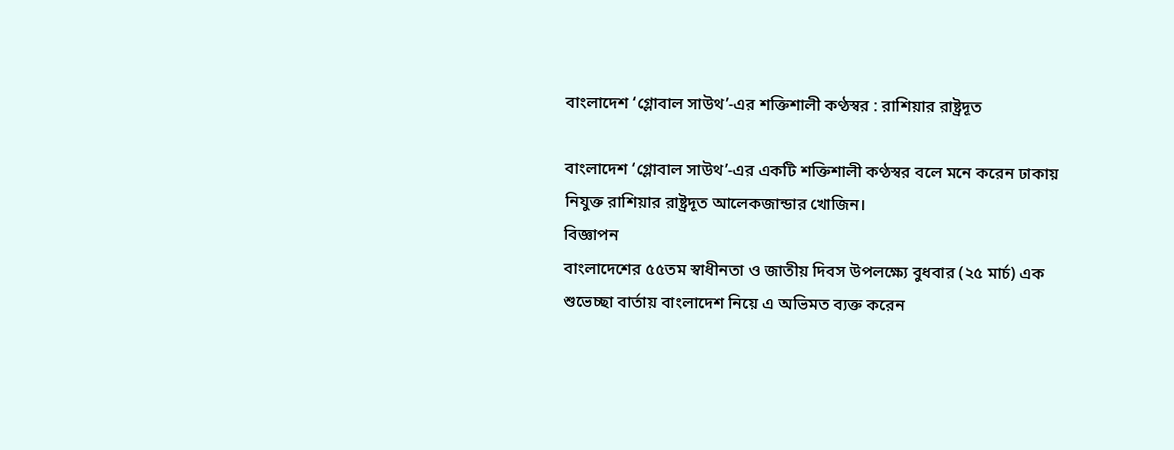বাংলাদেশ ‘গ্লোবাল সাউথ’-এর শক্তিশালী কণ্ঠস্বর : রাশিয়ার রাষ্ট্রদূত

বাংলাদেশ ‘গ্লোবাল সাউথ’-এর একটি শক্তিশালী কণ্ঠস্বর বলে মনে করেন ঢাকায় নিযুক্ত রাশিয়ার রাষ্ট্রদূত আলেকজান্ডার খোজিন।
বিজ্ঞাপন
বাংলাদেশের ৫৫তম স্বাধীনতা ও জাতীয় দিবস উপলক্ষ্যে বুধবার (২৫ মার্চ) এক শুভেচ্ছা বার্তায় বাংলাদেশ নিয়ে এ অভিমত ব্যক্ত করেন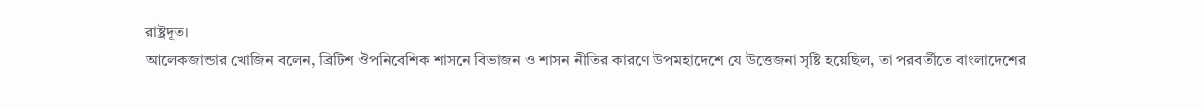রাষ্ট্রদূত।
আলেকজান্ডার খোজিন বলেন, ব্রিটিশ ঔপনিবেশিক শাসনে বিভাজন ও শাসন নীতির কারণে উপমহাদেশে যে উত্তেজনা সৃষ্টি হয়েছিল, তা পরবর্তীতে বাংলাদেশের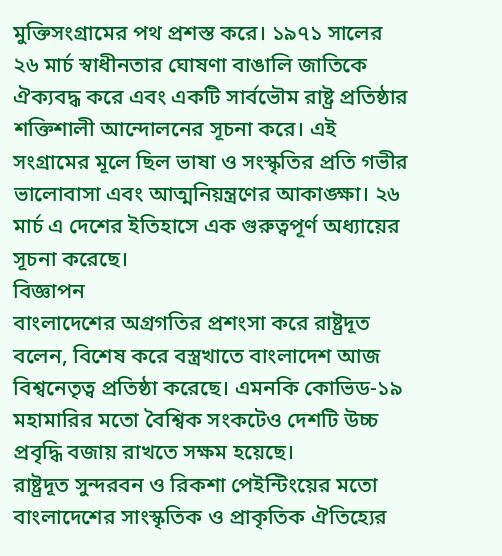মুক্তিসংগ্রামের পথ প্রশস্ত করে। ১৯৭১ সালের ২৬ মার্চ স্বাধীনতার ঘোষণা বাঙালি জাতিকে ঐক্যবদ্ধ করে এবং একটি সার্বভৌম রাষ্ট্র প্রতিষ্ঠার শক্তিশালী আন্দোলনের সূচনা করে। এই সংগ্রামের মূলে ছিল ভাষা ও সংস্কৃতির প্রতি গভীর ভালোবাসা এবং আত্মনিয়ন্ত্রণের আকাঙ্ক্ষা। ২৬ মার্চ এ দেশের ইতিহাসে এক গুরুত্বপূর্ণ অধ্যায়ের সূচনা করেছে।
বিজ্ঞাপন
বাংলাদেশের অগ্রগতির প্রশংসা করে রাষ্ট্রদূত বলেন, বিশেষ করে বস্ত্রখাতে বাংলাদেশ আজ বিশ্বনেতৃত্ব প্রতিষ্ঠা করেছে। এমনকি কোভিড-১৯ মহামারির মতো বৈশ্বিক সংকটেও দেশটি উচ্চ প্রবৃদ্ধি বজায় রাখতে সক্ষম হয়েছে।
রাষ্ট্রদূত সুন্দরবন ও রিকশা পেইন্টিংয়ের মতো বাংলাদেশের সাংস্কৃতিক ও প্রাকৃতিক ঐতিহ্যের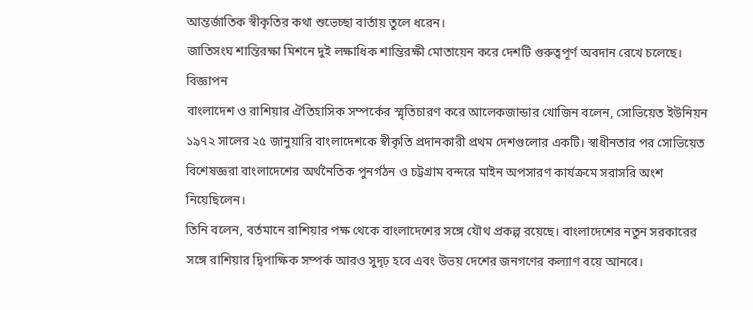আন্তর্জাতিক স্বীকৃতির কথা শুভেচ্ছা বার্তায় তুলে ধরেন।
জাতিসংঘ শান্তিরক্ষা মিশনে দুই লক্ষাধিক শান্তিরক্ষী মোতায়েন করে দেশটি গুরুত্বপূর্ণ অবদান রেখে চলেছে।
বিজ্ঞাপন
বাংলাদেশ ও রাশিয়ার ঐতিহাসিক সম্পর্কের স্মৃতিচারণ করে আলেকজান্ডার খোজিন বলেন, সোভিয়েত ইউনিয়ন ১৯৭২ সালের ২৫ জানুয়ারি বাংলাদেশকে স্বীকৃতি প্রদানকারী প্রথম দেশগুলোর একটি। স্বাধীনতার পর সোভিয়েত বিশেষজ্ঞরা বাংলাদেশের অর্থনৈতিক পুনর্গঠন ও চট্টগ্রাম বন্দরে মাইন অপসারণ কার্যক্রমে সরাসরি অংশ নিয়েছিলেন।
তিনি বলেন, বর্তমানে রাশিয়ার পক্ষ থেকে বাংলাদেশের সঙ্গে যৌথ প্রকল্প রয়েছে। বাংলাদেশের নতুন সরকারের সঙ্গে রাশিয়ার দ্বিপাক্ষিক সম্পর্ক আরও সুদৃঢ় হবে এবং উভয় দেশের জনগণের কল্যাণ বয়ে আনবে।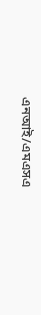এনআই/এমএসএ